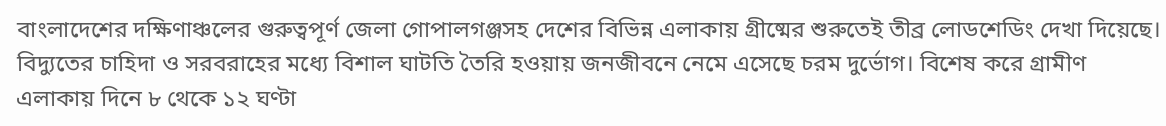বাংলাদেশের দক্ষিণাঞ্চলের গুরুত্বপূর্ণ জেলা গোপালগঞ্জসহ দেশের বিভিন্ন এলাকায় গ্রীষ্মের শুরুতেই তীব্র লোডশেডিং দেখা দিয়েছে।
বিদ্যুতের চাহিদা ও সরবরাহের মধ্যে বিশাল ঘাটতি তৈরি হওয়ায় জনজীবনে নেমে এসেছে চরম দুর্ভোগ। বিশেষ করে গ্রামীণ এলাকায় দিনে ৮ থেকে ১২ ঘণ্টা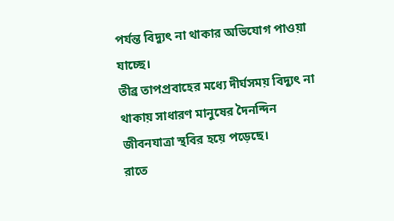পর্যন্ত বিদ্যুৎ না থাকার অভিযোগ পাওয়া যাচ্ছে।
তীব্র তাপপ্রবাহের মধ্যে দীর্ঘসময় বিদ্যুৎ না থাকায় সাধারণ মানুষের দৈনন্দিন জীবনযাত্রা স্থবির হয়ে পড়েছে।
রাতে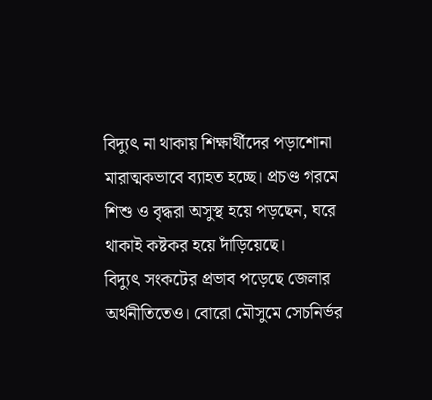বিদ্যুৎ না থাকায় শিক্ষার্থীদের পড়াশোনা মারাত্মকভাবে ব্যাহত হচ্ছে। প্রচণ্ড গরমে শিশু ও বৃদ্ধরা অসুস্থ হয়ে পড়ছেন, ঘরে থাকাই কষ্টকর হয়ে দাঁড়িয়েছে।
বিদ্যুৎ সংকটের প্রভাব পড়েছে জেলার অর্থনীতিতেও। বোরো মৌসুমে সেচনির্ভর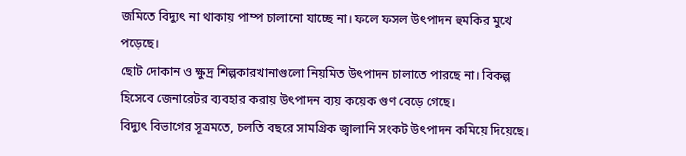জমিতে বিদ্যুৎ না থাকায় পাম্প চালানো যাচ্ছে না। ফলে ফসল উৎপাদন হুমকির মুখে পড়েছে।
ছোট দোকান ও ক্ষুদ্র শিল্পকারখানাগুলো নিয়মিত উৎপাদন চালাতে পারছে না। বিকল্প হিসেবে জেনারেটর ব্যবহার করায় উৎপাদন ব্যয় কয়েক গুণ বেড়ে গেছে।
বিদ্যুৎ বিভাগের সূত্রমতে, চলতি বছরে সামগ্রিক জ্বালানি সংকট উৎপাদন কমিয়ে দিয়েছে।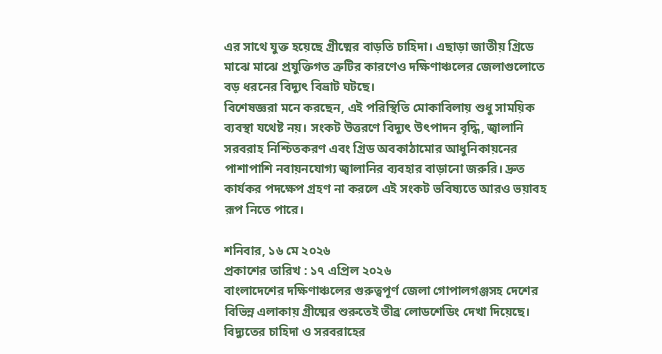এর সাথে যুক্ত হয়েছে গ্রীষ্মের বাড়তি চাহিদা। এছাড়া জাতীয় গ্রিডে মাঝে মাঝে প্রযুক্তিগত ত্রুটির কারণেও দক্ষিণাঞ্চলের জেলাগুলোতে বড় ধরনের বিদ্যুৎ বিভ্রাট ঘটছে।
বিশেষজ্ঞরা মনে করছেন, এই পরিস্থিতি মোকাবিলায় শুধু সাময়িক ব্যবস্থা যথেষ্ট নয়। সংকট উত্তরণে বিদ্যুৎ উৎপাদন বৃদ্ধি, জ্বালানি সরবরাহ নিশ্চিতকরণ এবং গ্রিড অবকাঠামোর আধুনিকায়নের পাশাপাশি নবায়নযোগ্য জ্বালানির ব্যবহার বাড়ানো জরুরি। দ্রুত কার্যকর পদক্ষেপ গ্রহণ না করলে এই সংকট ভবিষ্যতে আরও ভয়াবহ রূপ নিতে পারে।

শনিবার, ১৬ মে ২০২৬
প্রকাশের তারিখ : ১৭ এপ্রিল ২০২৬
বাংলাদেশের দক্ষিণাঞ্চলের গুরুত্বপূর্ণ জেলা গোপালগঞ্জসহ দেশের বিভিন্ন এলাকায় গ্রীষ্মের শুরুতেই তীব্র লোডশেডিং দেখা দিয়েছে।
বিদ্যুতের চাহিদা ও সরবরাহের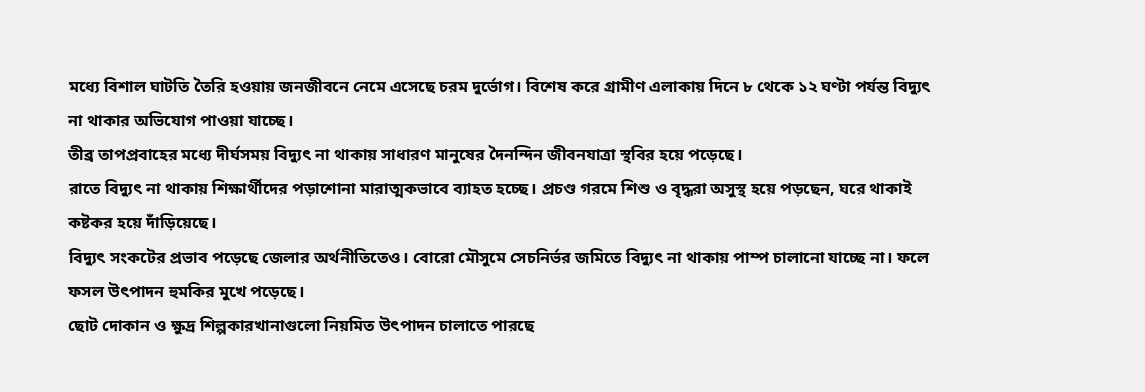মধ্যে বিশাল ঘাটতি তৈরি হওয়ায় জনজীবনে নেমে এসেছে চরম দুর্ভোগ। বিশেষ করে গ্রামীণ এলাকায় দিনে ৮ থেকে ১২ ঘণ্টা পর্যন্ত বিদ্যুৎ না থাকার অভিযোগ পাওয়া যাচ্ছে।
তীব্র তাপপ্রবাহের মধ্যে দীর্ঘসময় বিদ্যুৎ না থাকায় সাধারণ মানুষের দৈনন্দিন জীবনযাত্রা স্থবির হয়ে পড়েছে।
রাতে বিদ্যুৎ না থাকায় শিক্ষার্থীদের পড়াশোনা মারাত্মকভাবে ব্যাহত হচ্ছে। প্রচণ্ড গরমে শিশু ও বৃদ্ধরা অসুস্থ হয়ে পড়ছেন, ঘরে থাকাই কষ্টকর হয়ে দাঁড়িয়েছে।
বিদ্যুৎ সংকটের প্রভাব পড়েছে জেলার অর্থনীতিতেও। বোরো মৌসুমে সেচনির্ভর জমিতে বিদ্যুৎ না থাকায় পাম্প চালানো যাচ্ছে না। ফলে ফসল উৎপাদন হুমকির মুখে পড়েছে।
ছোট দোকান ও ক্ষুদ্র শিল্পকারখানাগুলো নিয়মিত উৎপাদন চালাতে পারছে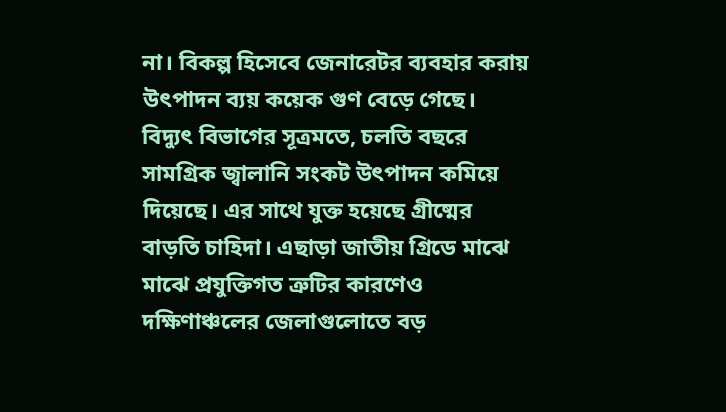না। বিকল্প হিসেবে জেনারেটর ব্যবহার করায় উৎপাদন ব্যয় কয়েক গুণ বেড়ে গেছে।
বিদ্যুৎ বিভাগের সূত্রমতে, চলতি বছরে সামগ্রিক জ্বালানি সংকট উৎপাদন কমিয়ে দিয়েছে। এর সাথে যুক্ত হয়েছে গ্রীষ্মের বাড়তি চাহিদা। এছাড়া জাতীয় গ্রিডে মাঝে মাঝে প্রযুক্তিগত ত্রুটির কারণেও দক্ষিণাঞ্চলের জেলাগুলোতে বড়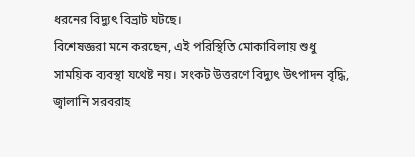ধরনের বিদ্যুৎ বিভ্রাট ঘটছে।
বিশেষজ্ঞরা মনে করছেন, এই পরিস্থিতি মোকাবিলায় শুধু সাময়িক ব্যবস্থা যথেষ্ট নয়। সংকট উত্তরণে বিদ্যুৎ উৎপাদন বৃদ্ধি, জ্বালানি সরবরাহ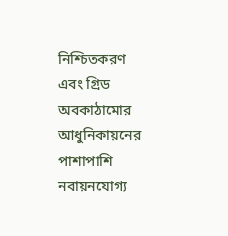নিশ্চিতকরণ এবং গ্রিড অবকাঠামোর আধুনিকায়নের পাশাপাশি নবায়নযোগ্য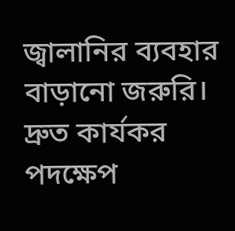জ্বালানির ব্যবহার বাড়ানো জরুরি। দ্রুত কার্যকর পদক্ষেপ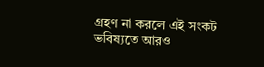গ্রহণ না করলে এই সংকট ভবিষ্যতে আরও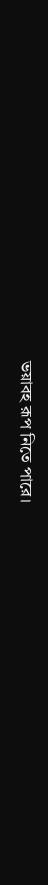ভয়াবহ রূপ নিতে পারে।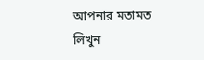আপনার মতামত লিখুন